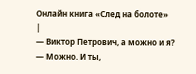Онлайн книга «След на болоте»
|
— Виктор Петрович, а можно и я? — Можно. И ты,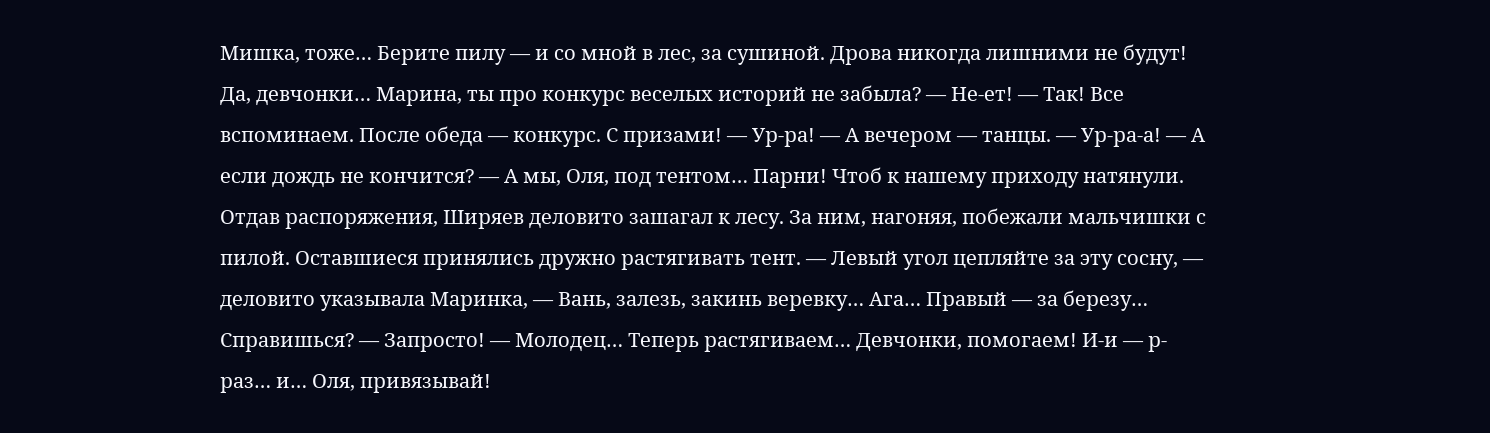Мишка, тоже… Берите пилу — и со мной в лес, за сушиной. Дрова никогда лишними не будут! Да, девчонки… Марина, ты про конкурс веселых историй не забыла? — Не-ет! — Так! Все вспоминаем. После обеда — конкурс. С призами! — Ур-ра! — А вечером — танцы. — Ур-ра-а! — А если дождь не кончится? — А мы, Оля, под тентом… Парни! Чтоб к нашему приходу натянули. Отдав распоряжения, Ширяев деловито зашагал к лесу. За ним, нагоняя, побежали мальчишки с пилой. Оставшиеся принялись дружно растягивать тент. — Левый угол цепляйте за эту сосну, — деловито указывала Маринка, — Вань, залезь, закинь веревку… Ага… Правый — за березу… Справишься? — Запросто! — Молодец… Теперь растягиваем… Девчонки, помогаем! И-и — р-раз… и… Оля, привязывай!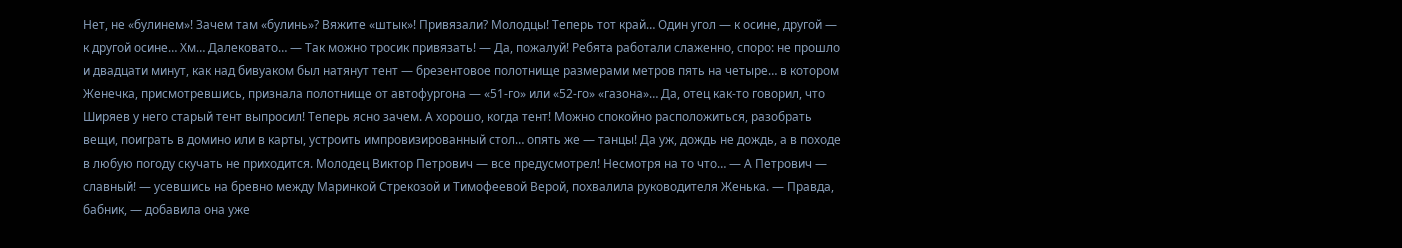Нет, не «булинем»! Зачем там «булинь»? Вяжите «штык»! Привязали? Молодцы! Теперь тот край… Один угол — к осине, другой — к другой осине… Хм… Далековато… — Так можно тросик привязать! — Да, пожалуй! Ребята работали слаженно, споро: не прошло и двадцати минут, как над бивуаком был натянут тент — брезентовое полотнище размерами метров пять на четыре… в котором Женечка, присмотревшись, признала полотнище от автофургона — «51-го» или «52-го» «газона»… Да, отец как-то говорил, что Ширяев у него старый тент выпросил! Теперь ясно зачем. А хорошо, когда тент! Можно спокойно расположиться, разобрать вещи, поиграть в домино или в карты, устроить импровизированный стол… опять же — танцы! Да уж, дождь не дождь, а в походе в любую погоду скучать не приходится. Молодец Виктор Петрович — все предусмотрел! Несмотря на то что… — А Петрович — славный! — усевшись на бревно между Маринкой Стрекозой и Тимофеевой Верой, похвалила руководителя Женька. — Правда, бабник, — добавила она уже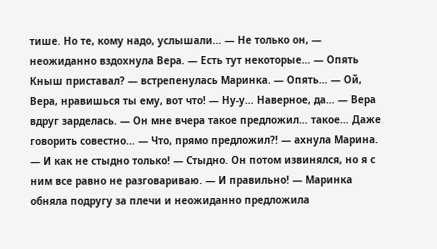тише. Но те, кому надо, услышали… — Не только он, — неожиданно вздохнула Вера. — Есть тут некоторые… — Опять Кныш приставал? — встрепенулась Маринка. — Опять… — Ой, Вера, нравишься ты ему, вот что! — Ну-у… Наверное, да… — Вера вдруг зарделась. — Он мне вчера такое предложил… такое… Даже говорить совестно… — Что, прямо предложил?! — ахнула Марина. — И как не стыдно только! — Стыдно. Он потом извинялся, но я с ним все равно не разговариваю. — И правильно! — Маринка обняла подругу за плечи и неожиданно предложила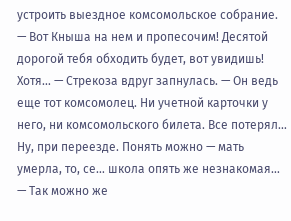устроить выездное комсомольское собрание. — Вот Кныша на нем и пропесочим! Десятой дорогой тебя обходить будет, вот увидишь! Хотя… — Стрекоза вдруг запнулась. — Он ведь еще тот комсомолец. Ни учетной карточки у него, ни комсомольского билета. Все потерял… Ну, при переезде. Понять можно — мать умерла, то, се… школа опять же незнакомая… — Так можно же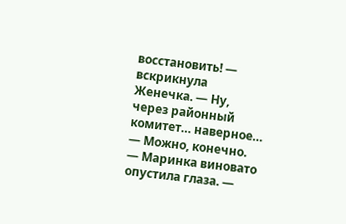восстановить! — вскрикнула Женечка. — Ну, через районный комитет… наверное… — Можно, конечно. — Маринка виновато опустила глаза. —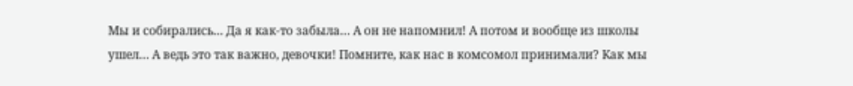Мы и собирались… Да я как-то забыла… А он не напомнил! А потом и вообще из школы ушел… А ведь это так важно, девочки! Помните, как нас в комсомол принимали? Как мы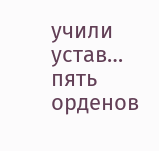учили устав… пять орденов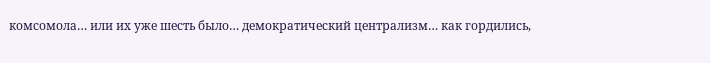комсомола… или их уже шесть было… демократический централизм… как гордились,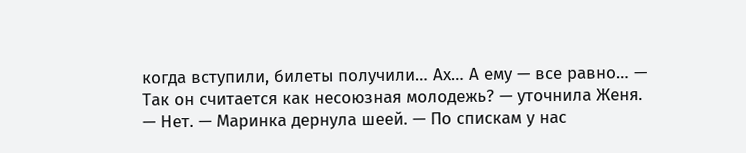когда вступили, билеты получили… Ах… А ему — все равно… — Так он считается как несоюзная молодежь? — уточнила Женя. — Нет. — Маринка дернула шеей. — По спискам у нас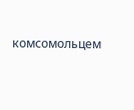комсомольцем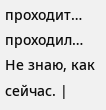проходит… проходил… Не знаю, как сейчас. |